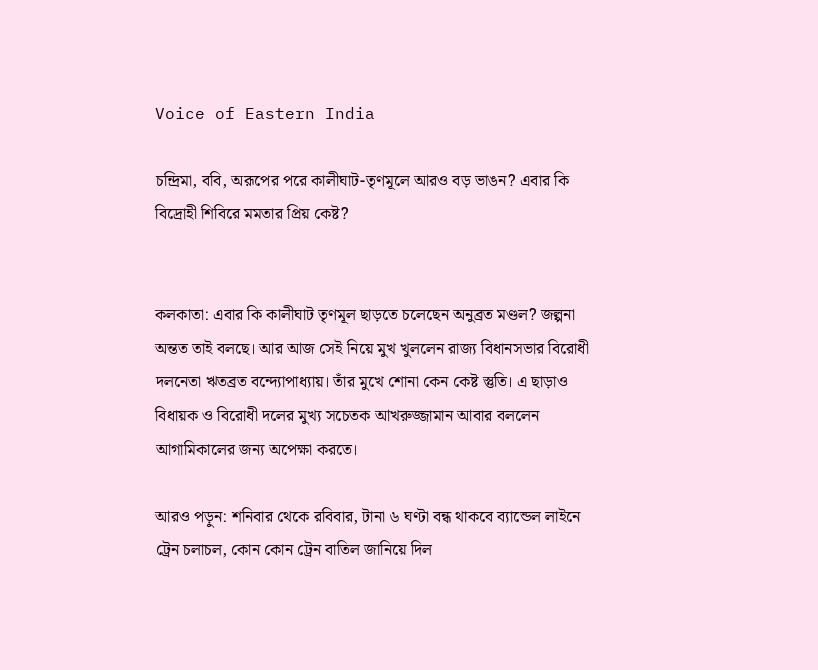Voice of Eastern India

চন্দ্রিমা, ববি, অরূপের পরে কালীঘাট-তৃণমূলে আরও বড় ভাঙন? এবার কি বিদ্রোহী শিবিরে মমতার প্রিয় কেষ্ট?


কলকাতা: এবার কি কালীঘাট তৃণমূল ছাড়তে চলেছেন অনুব্রত মণ্ডল? জল্পনা অন্তত তাই বলছে। আর আজ সেই নিয়ে মুখ খুললেন রাজ্য বিধানসভার বিরোধী দলনেতা ঋতব্রত বন্দ্যোপাধ্যায়। তাঁর মুখে শোনা কেন কেষ্ট স্তুতি। এ ছাড়াও বিধায়ক ও বিরোধী দলের মুখ্য সচেতক আখরুজ্জামান আবার বললেন আগামিকালের জন্য অপেক্ষা করতে।

আরও পড়ুন: শনিবার থেকে রবিবার, টানা ৬ ঘণ্টা বন্ধ থাকবে ব্যান্ডেল লাইনে ট্রেন চলাচল, কোন কোন ট্রেন বাতিল জানিয়ে দিল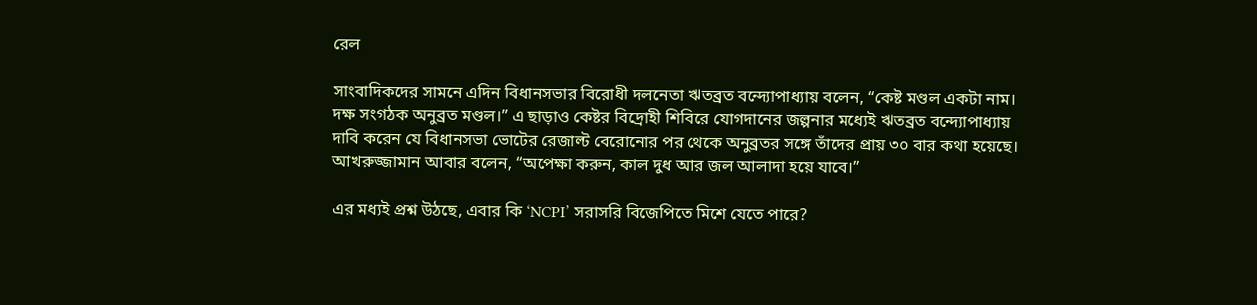রেল

সাংবাদিকদের সামনে এদিন বিধানসভার বিরোধী দলনেতা ঋতব্রত বন্দ্যোপাধ্যায় বলেন, “কেষ্ট মণ্ডল একটা নাম। দক্ষ সংগঠক অনুব্রত মণ্ডল।” এ ছাড়াও কেষ্টর বিদ্রোহী শিবিরে যোগদানের জল্পনার মধ্যেই ঋতব্রত বন্দ্যোপাধ্যায় দাবি করেন যে বিধানসভা ভোটের রেজাল্ট বেরোনোর পর থেকে অনুব্রতর সঙ্গে তাঁদের প্রায় ৩০ বার কথা হয়েছে। আখরুজ্জামান আবার বলেন, “অপেক্ষা করুন, কাল দুধ আর জল আলাদা হয়ে যাবে।”

এর মধ্যই প্রশ্ন উঠছে, এবার কি ‘NCPI’ সরাসরি বিজেপিতে মিশে যেতে পারে?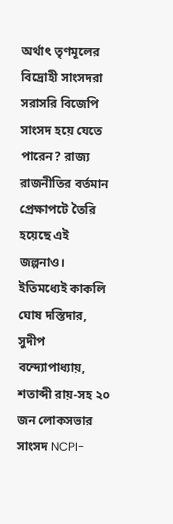অর্থাৎ তৃণমূলের বিদ্রোহী সাংসদরা সরাসরি বিজেপি সাংসদ হয়ে যেতে পারেন? রাজ্য রাজনীতির বর্তমান প্রেক্ষাপটে তৈরি হয়েছে এই জল্পনাও। ইতিমধ্যেই কাকলি ঘোষ দস্তিদার, সুদীপ বন্দ্যোপাধ্যায়, শতাব্দী রায়-সহ ২০ জন লোকসভার সাংসদ NCPI-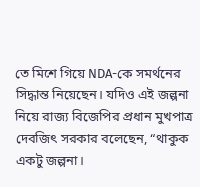তে মিশে গিয়ে NDA-কে সমর্থনের সিদ্ধান্ত নিয়েছেন। যদিও এই জল্পনা নিয়ে রাজ্য বিজেপির প্রধান মুখপাত্র দেবজিৎ সরকার বলেছেন, “থাকুক একটু জল্পনা।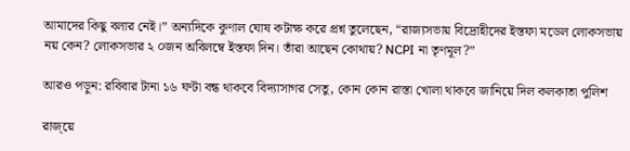আমাদের কিছু বলার নেই।” অন্যদিকে কুণাল ঘোষ কটাক্ষ করে প্রশ্ন তুলেছেন, “রাজ্যসভায় বিদ্রোহীদের ইস্তফা মডেল লোকসভায় নয় কেন? লোকসভার ২ ০জন অবিলম্বে ইস্তফা দিন। তাঁরা আছেন কোথায়? NCPI না তৃণমূল?”

আরও পড়ুন: রবিবার টানা ১৬ ঘণ্টা বন্ধ থাকবে বিদ্যাসাগর সেতু, কোন কোন রাস্তা খোলা থাকবে জানিয়ে দিল কলকাতা পুলিশ

রাজ্য়ে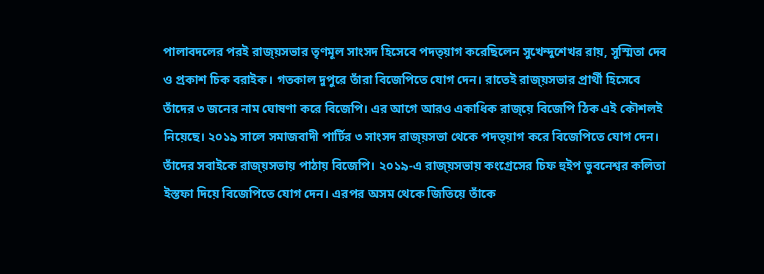পালাবদলের পরই রাজ্য়সভার তৃণমূল সাংসদ হিসেবে পদত্য়াগ করেছিলেন সুখেন্দুশেখর রায়, সুস্মিতা দেব ও প্রকাশ চিক বরাইক। গতকাল দুপুরে তাঁরা বিজেপিতে যোগ দেন। রাতেই রাজ্য়সভার প্রার্থী হিসেবে তাঁদের ৩ জনের নাম ঘোষণা করে বিজেপি। এর আগে আরও একাধিক রাজ্য়ে বিজেপি ঠিক এই কৌশলই নিয়েছে। ২০১৯ সালে সমাজবাদী পার্টির ৩ সাংসদ রাজ্য়সভা থেকে পদত্য়াগ করে বিজেপিতে যোগ দেন। তাঁদের সবাইকে রাজ্য়সভায় পাঠায় বিজেপি। ২০১৯-এ রাজ্য়সভায় কংগ্রেসের চিফ হুইপ ভুবনেশ্বর কলিতা ইস্তফা দিয়ে বিজেপিতে যোগ দেন। এরপর অসম থেকে জিতিয়ে তাঁকে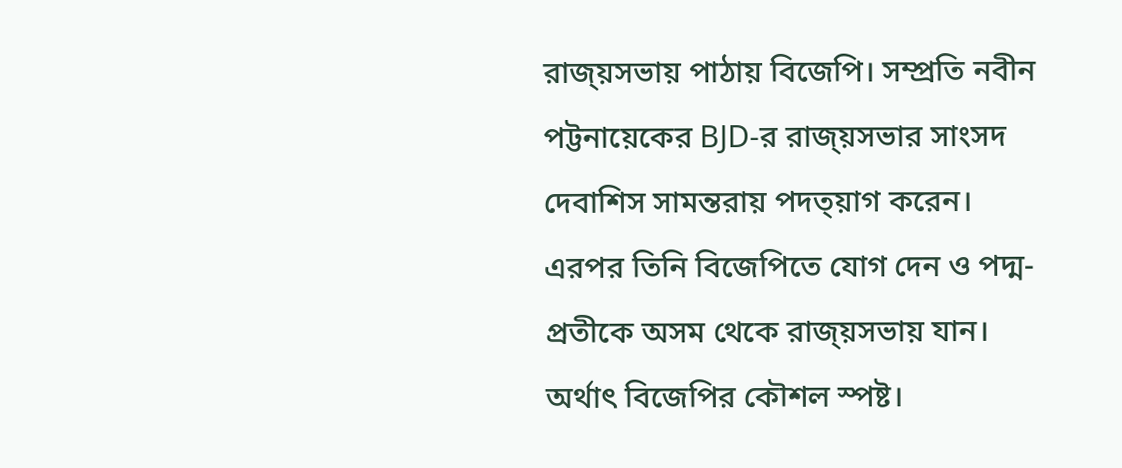রাজ্য়সভায় পাঠায় বিজেপি। সম্প্রতি নবীন পট্টনায়েকের BJD-র রাজ্য়সভার সাংসদ দেবাশিস সামন্তরায় পদত্য়াগ করেন। এরপর তিনি বিজেপিতে যোগ দেন ও পদ্ম-প্রতীকে অসম থেকে রাজ্য়সভায় যান। অর্থাৎ বিজেপির কৌশল স্পষ্ট।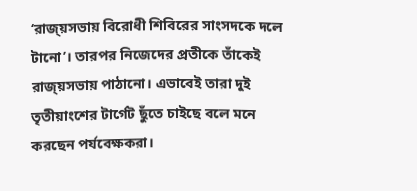‘রাজ্য়সভায় বিরোধী শিবিরের সাংসদকে দলে টানো’। তারপর নিজেদের প্রতীকে তাঁকেই রাজ্য়সভায় পাঠানো। এভাবেই তারা দুই তৃতীয়াংশের টার্গেট ছুঁতে চাইছে বলে মনে করছেন পর্যবেক্ষকরা।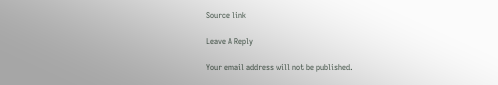Source link

Leave A Reply

Your email address will not be published.